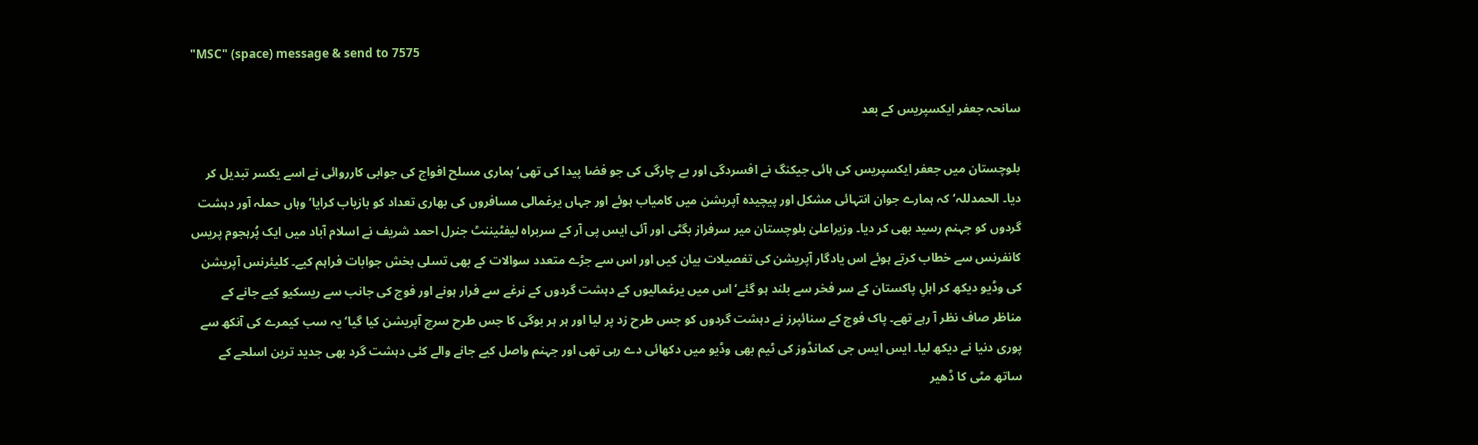"MSC" (space) message & send to 7575

سانحہ جعفر ایکسپریس کے بعد

بلوچستان میں جعفر ایکسپریس کی ہائی جیکنگ نے افسردگی اور بے چارگی کی جو فضا پیدا کی تھی‘ ہماری مسلح افواج کی جوابی کارروائی نے اسے یکسر تبدیل کر دیا۔ الحمدللہ‘ کہ ہمارے جوان انتہائی مشکل اور پیچیدہ آپریشن میں کامیاب ہوئے اور جہاں یرغمالی مسافروں کی بھاری تعداد کو بازیاب کرایا‘ وہاں حملہ آور دہشت گردوں کو جہنم رسید بھی کر دیا۔ وزیراعلیٰ بلوچستان میر سرفراز بگٹی اور آئی ایس پی آر کے سربراہ لیفٹیننٹ جنرل احمد شریف نے اسلام آباد میں ایک پُرہجوم پریس کانفرنس سے خطاب کرتے ہوئے اس یادگار آپریشن کی تفصیلات بیان کیں اور اس سے جڑے متعدد سوالات کے بھی تسلی بخش جوابات فراہم کیے۔ کلیئرنس آپریشن کی وڈیو دیکھ کر اہلِ پاکستان کے سر فخر سے بلند ہو گئے‘ اس میں یرغمالیوں کے دہشت گردوں کے نرغے سے فرار ہونے اور فوج کی جانب سے ریسکیو کیے جانے کے مناظر صاف نظر آ رہے تھے۔ پاک فوج کے سنائپرز نے دہشت گردوں کو جس طرح زد پر لیا اور ہر ہر بوگی کا جس طرح سرچ آپریشن کیا گیا‘ یہ سب کیمرے کی آنکھ سے پوری دنیا نے دیکھ لیا۔ ایس ایس جی کمانڈوز کی ٹیم بھی وڈیو میں دکھائی دے رہی تھی اور جہنم واصل کیے جانے والے کئی دہشت گرد بھی جدید ترین اسلحے کے ساتھ مٹی کا ڈھیر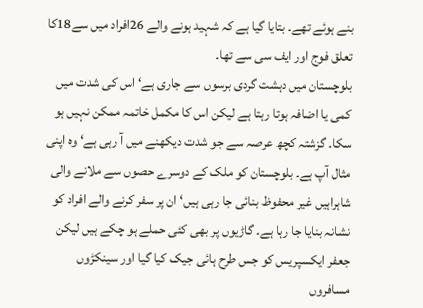بنے ہوئے تھے۔ بتایا گیا ہے کہ شہید ہونے والے 26افراد میں سے18کا تعلق فوج اور ایف سی سے تھا۔
بلوچستان میں دہشت گردی برسوں سے جاری ہے‘ اس کی شدت میں کمی یا اضافہ ہوتا رہتا ہے لیکن اس کا مکمل خاتمہ ممکن نہیں ہو سکا۔ گزشتہ کچھ عرصہ سے جو شدت دیکھنے میں آ رہی ہے‘ وہ اپنی مثال آپ ہے۔ بلوچستان کو ملک کے دوسرے حصوں سے ملانے والی شاہراہیں غیر محفوظ بنائی جا رہی ہیں‘ ان پر سفر کرنے والے افراد کو نشانہ بنایا جا رہا ہے۔ گاڑیوں پر بھی کئی حملے ہو چکے ہیں لیکن جعفر ایکسپریس کو جس طرح ہائی جیک کیا گیا اور سینکڑوں مسافروں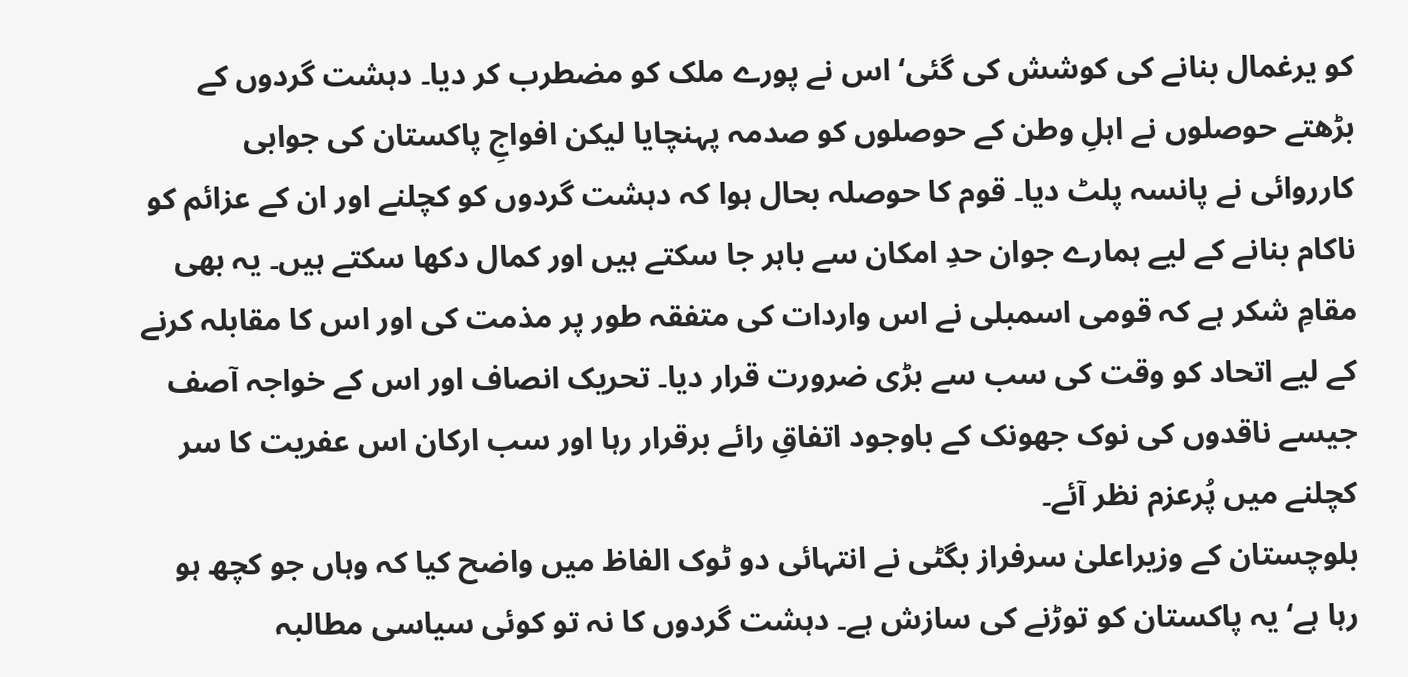کو یرغمال بنانے کی کوشش کی گئی‘ اس نے پورے ملک کو مضطرب کر دیا۔ دہشت گردوں کے بڑھتے حوصلوں نے اہلِ وطن کے حوصلوں کو صدمہ پہنچایا لیکن افواجِ پاکستان کی جوابی کارروائی نے پانسہ پلٹ دیا۔ قوم کا حوصلہ بحال ہوا کہ دہشت گردوں کو کچلنے اور ان کے عزائم کو ناکام بنانے کے لیے ہمارے جوان حدِ امکان سے باہر جا سکتے ہیں اور کمال دکھا سکتے ہیں۔ یہ بھی مقامِ شکر ہے کہ قومی اسمبلی نے اس واردات کی متفقہ طور پر مذمت کی اور اس کا مقابلہ کرنے کے لیے اتحاد کو وقت کی سب سے بڑی ضرورت قرار دیا۔ تحریک انصاف اور اس کے خواجہ آصف جیسے ناقدوں کی نوک جھونک کے باوجود اتفاقِ رائے برقرار رہا اور سب ارکان اس عفریت کا سر کچلنے میں پُرعزم نظر آئے۔
بلوچستان کے وزیراعلیٰ سرفراز بگٹی نے انتہائی دو ٹوک الفاظ میں واضح کیا کہ وہاں جو کچھ ہو رہا ہے‘ یہ پاکستان کو توڑنے کی سازش ہے۔ دہشت گردوں کا نہ تو کوئی سیاسی مطالبہ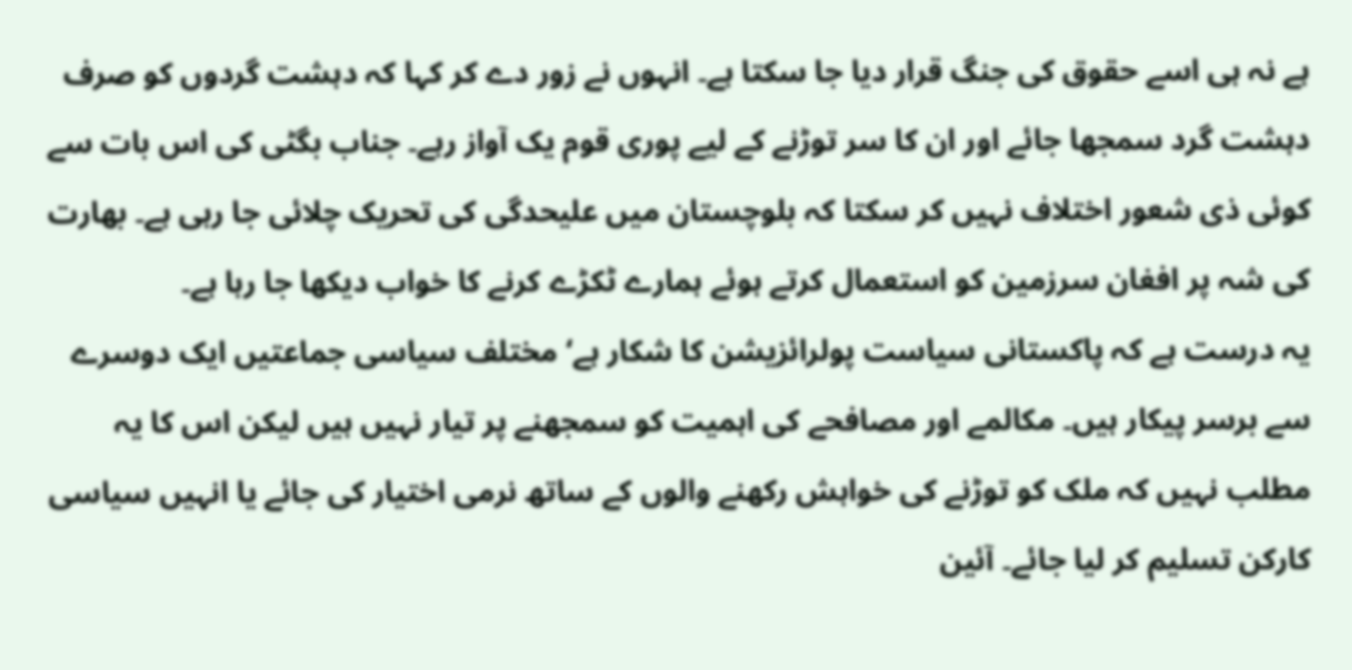ہے نہ ہی اسے حقوق کی جنگ قرار دیا جا سکتا ہے۔ انہوں نے زور دے کر کہا کہ دہشت گردوں کو صرف دہشت گرد سمجھا جائے اور ان کا سر توڑنے کے لیے پوری قوم یک آواز رہے۔ جناب بگٹی کی اس بات سے کوئی ذی شعور اختلاف نہیں کر سکتا کہ بلوچستان میں علیحدگی کی تحریک چلائی جا رہی ہے۔ بھارت کی شہ پر افغان سرزمین کو استعمال کرتے ہوئے ہمارے ٹکڑے کرنے کا خواب دیکھا جا رہا ہے۔
یہ درست ہے کہ پاکستانی سیاست پولرائزیشن کا شکار ہے‘ مختلف سیاسی جماعتیں ایک دوسرے سے برسر پیکار ہیں۔ مکالمے اور مصافحے کی اہمیت کو سمجھنے پر تیار نہیں ہیں لیکن اس کا یہ مطلب نہیں کہ ملک کو توڑنے کی خواہش رکھنے والوں کے ساتھ نرمی اختیار کی جائے یا انہیں سیاسی کارکن تسلیم کر لیا جائے۔ آئین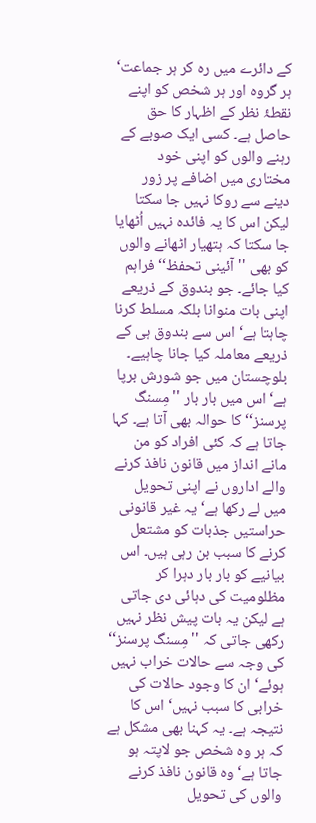کے دائرے میں رہ کر ہر جماعت‘ ہر گروہ اور ہر شخص کو اپنے نقطۂ نظر کے اظہار کا حق حاصل ہے۔ کسی ایک صوبے کے رہنے والوں کو اپنی خود مختاری میں اضافے پر زور دینے سے روکا نہیں جا سکتا لیکن اس کا یہ فائدہ نہیں اُٹھایا جا سکتا کہ ہتھیار اٹھانے والوں کو بھی ''آئینی تحفظ‘‘ فراہم کیا جائے۔ جو بندوق کے ذریعے اپنی بات منوانا بلکہ مسلط کرنا چاہتا ہے‘ اس سے بندوق ہی کے ذریعے معاملہ کیا جانا چاہیے۔ بلوچستان میں جو شورش برپا ہے‘ اس میں بار بار ''مِسنگ پرسنز‘‘ کا حوالہ بھی آتا ہے۔ کہا جاتا ہے کہ کئی افراد کو من مانے انداز میں قانون نافذ کرنے والے اداروں نے اپنی تحویل میں لے رکھا ہے‘ یہ غیر قانونی حراستیں جذبات کو مشتعل کرنے کا سبب بن رہی ہیں۔ اس بیانیے کو بار بار دہرا کر مظلومیت کی دہائی دی جاتی ہے لیکن یہ بات پیش نظر نہیں رکھی جاتی کہ ''مِسنگ پرسنز‘‘ کی وجہ سے حالات خراب نہیں ہوئے‘ ان کا وجود حالات کی خرابی کا سبب نہیں‘ اس کا نتیجہ ہے۔ یہ کہنا بھی مشکل ہے کہ ہر وہ شخص جو لاپتہ ہو جاتا ہے‘ وہ قانون نافذ کرنے والوں کی تحویل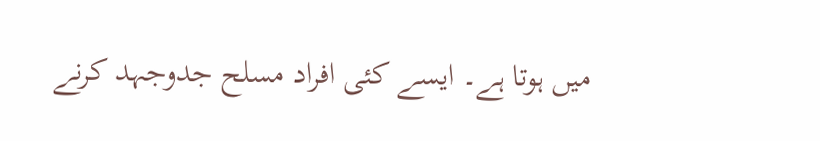میں ہوتا ہے۔ ایسے کئی افراد مسلح جدوجہد کرنے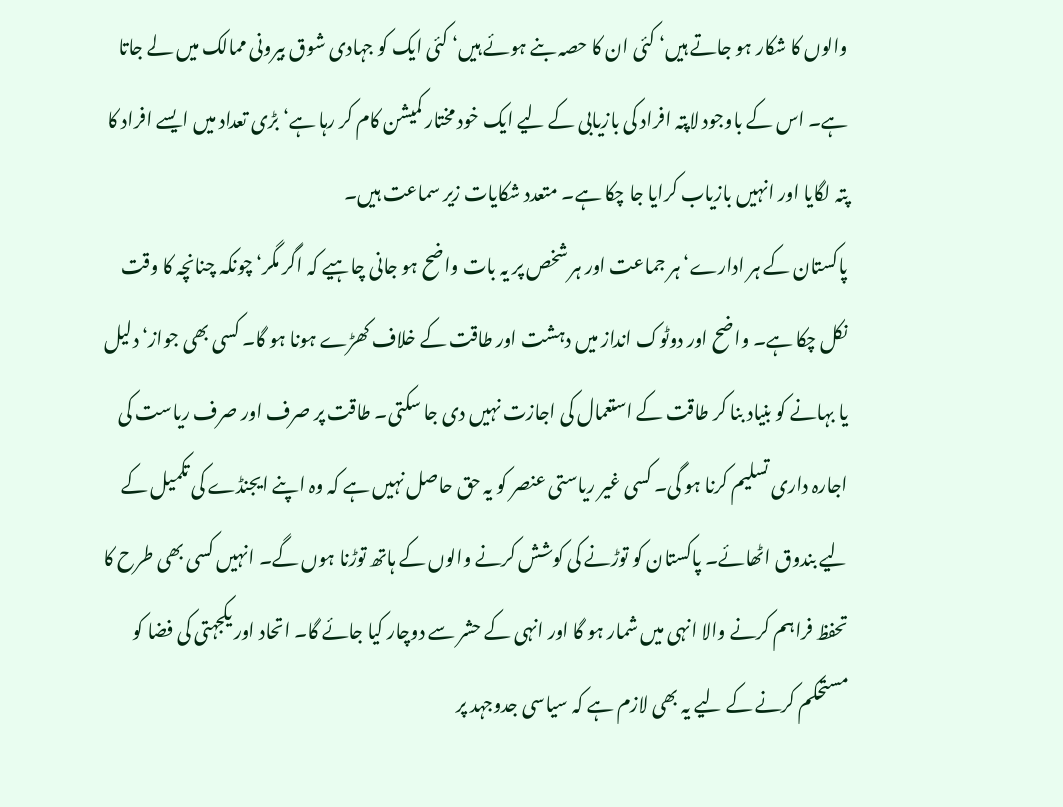والوں کا شکار ہو جاتے ہیں‘ کئی ان کا حصہ بنے ہوئے ہیں‘ کئی ایک کو جہادی شوق بیرونی ممالک میں لے جاتا ہے۔ اس کے باوجود لاپتہ افراد کی بازیابی کے لیے ایک خود مختار کمیشن کام کر رہا ہے‘ بڑی تعداد میں ایسے افراد کا پتہ لگایا اور انہیں بازیاب کرایا جا چکا ہے۔ متعدد شکایات زیر سماعت ہیں۔
پاکستان کے ہر ادارے‘ ہر جماعت اور ہر شخص پر یہ بات واضح ہو جانی چاہیے کہ اگر مگر‘ چونکہ چنانچہ کا وقت نکل چکا ہے۔ واضح اور دوٹوک انداز میں دہشت اور طاقت کے خلاف کھڑے ہونا ہو گا۔ کسی بھی جواز‘ دلیل یا بہانے کو بنیاد بنا کر طاقت کے استعمال کی اجازت نہیں دی جا سکتی۔ طاقت پر صرف اور صرف ریاست کی اجارہ داری تسلیم کرنا ہو گی۔ کسی غیر ریاستی عنصر کو یہ حق حاصل نہیں ہے کہ وہ اپنے ایجنڈے کی تکمیل کے لیے بندوق اٹھائے۔ پاکستان کو توڑنے کی کوشش کرنے والوں کے ہاتھ توڑنا ہوں گے۔ انہیں کسی بھی طرح کا تحفظ فراہم کرنے والا انہی میں شمار ہو گا اور انہی کے حشر سے دوچار کیا جائے گا۔ اتحاد اور یکجہتی کی فضا کو مستحکم کرنے کے لیے یہ بھی لازم ہے کہ سیاسی جدوجہد پر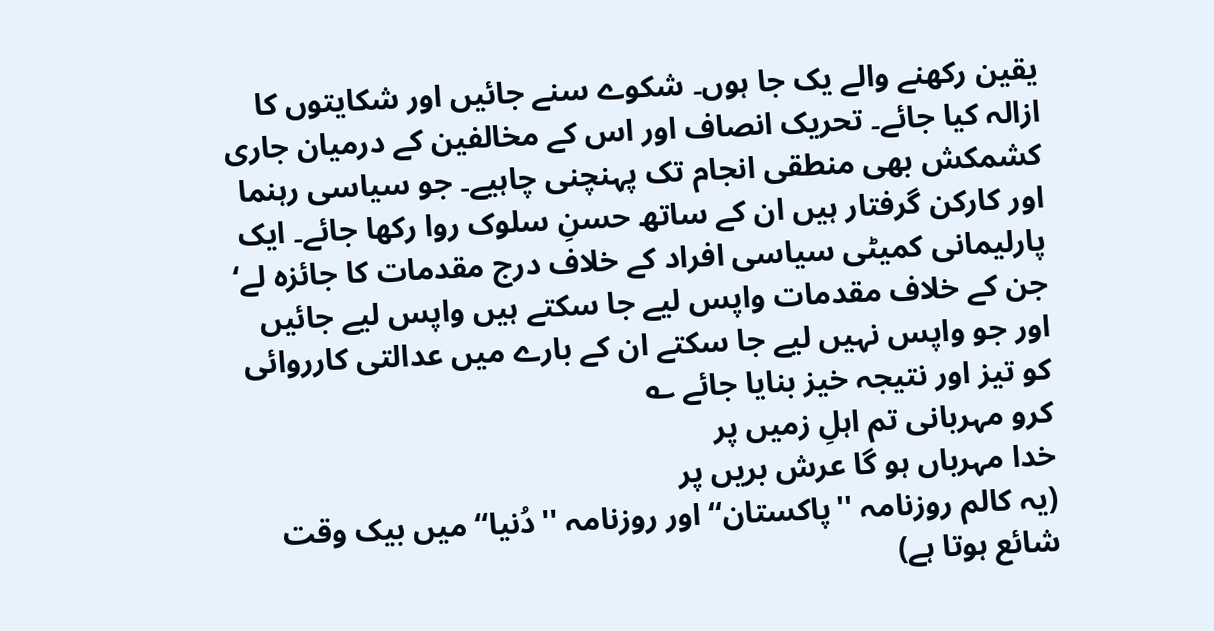یقین رکھنے والے یک جا ہوں۔ شکوے سنے جائیں اور شکایتوں کا ازالہ کیا جائے۔ تحریک انصاف اور اس کے مخالفین کے درمیان جاری کشمکش بھی منطقی انجام تک پہنچنی چاہیے۔ جو سیاسی رہنما اور کارکن گرفتار ہیں ان کے ساتھ حسنِ سلوک روا رکھا جائے۔ ایک پارلیمانی کمیٹی سیاسی افراد کے خلاف درج مقدمات کا جائزہ لے‘ جن کے خلاف مقدمات واپس لیے جا سکتے ہیں واپس لیے جائیں اور جو واپس نہیں لیے جا سکتے ان کے بارے میں عدالتی کارروائی کو تیز اور نتیجہ خیز بنایا جائے ؎
کرو مہربانی تم اہلِ زمیں پر
خدا مہرباں ہو گا عرش بریں پر
(یہ کالم روزنامہ ''پاکستان‘‘ اور روزنامہ ''دُنیا‘‘ میں بیک وقت شائع ہوتا ہے)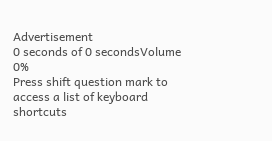Advertisement
0 seconds of 0 secondsVolume 0%
Press shift question mark to access a list of keyboard shortcuts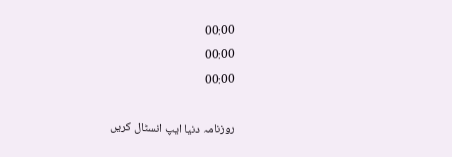00:00
00:00
00:00

روزنامہ دنیا ایپ انسٹال کریں